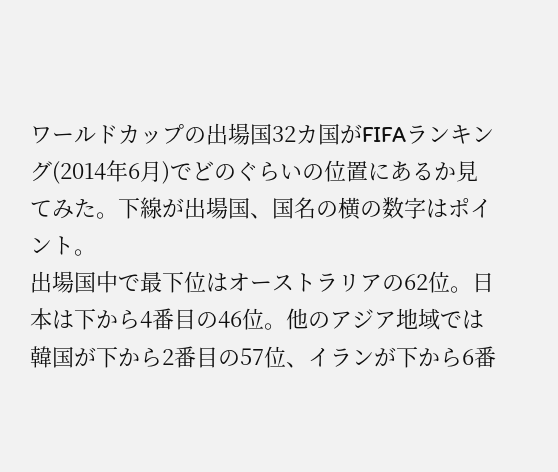ワールドカップの出場国32カ国がFIFAランキング(2014年6月)でどのぐらいの位置にあるか見てみた。下線が出場国、国名の横の数字はポイント。
出場国中で最下位はオーストラリアの62位。日本は下から4番目の46位。他のアジア地域では韓国が下から2番目の57位、イランが下から6番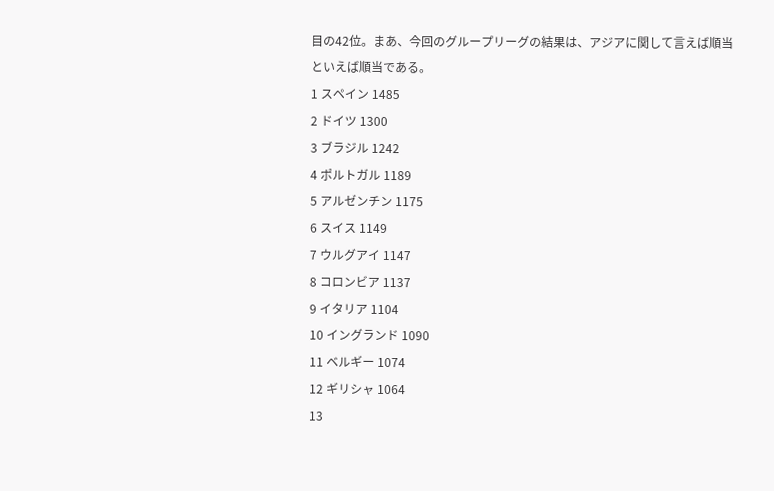目の42位。まあ、今回のグループリーグの結果は、アジアに関して言えば順当といえば順当である。
1 スペイン 1485
2 ドイツ 1300
3 ブラジル 1242
4 ポルトガル 1189
5 アルゼンチン 1175
6 スイス 1149
7 ウルグアイ 1147
8 コロンビア 1137
9 イタリア 1104
10 イングランド 1090
11 ベルギー 1074
12 ギリシャ 1064
13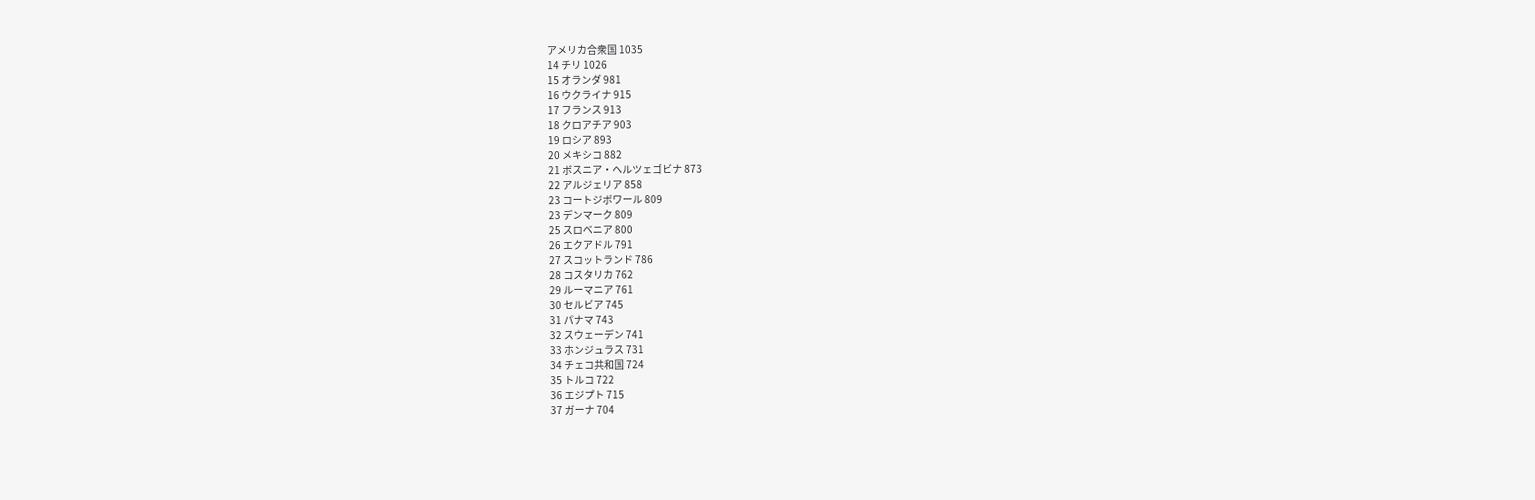アメリカ合衆国 1035
14 チリ 1026
15 オランダ 981
16 ウクライナ 915
17 フランス 913
18 クロアチア 903
19 ロシア 893
20 メキシコ 882
21 ボスニア・ヘルツェゴビナ 873
22 アルジェリア 858
23 コートジボワール 809
23 デンマーク 809
25 スロベニア 800
26 エクアドル 791
27 スコットランド 786
28 コスタリカ 762
29 ルーマニア 761
30 セルビア 745
31 パナマ 743
32 スウェーデン 741
33 ホンジュラス 731
34 チェコ共和国 724
35 トルコ 722
36 エジプト 715
37 ガーナ 704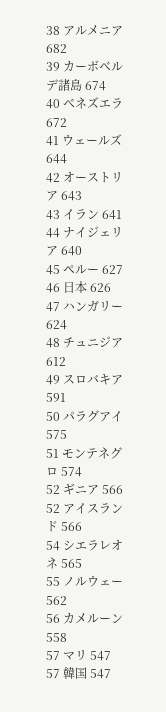38 アルメニア 682
39 カーボベルデ諸島 674
40 ベネズエラ 672
41 ウェールズ 644
42 オーストリア 643
43 イラン 641
44 ナイジェリア 640
45 ペルー 627
46 日本 626
47 ハンガリー 624
48 チュニジア 612
49 スロバキア 591
50 パラグアイ 575
51 モンテネグロ 574
52 ギニア 566
52 アイスランド 566
54 シエラレオネ 565
55 ノルウェー 562
56 カメルーン 558
57 マリ 547
57 韓国 547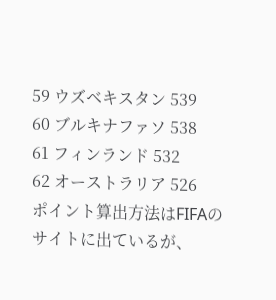59 ウズベキスタン 539
60 ブルキナファソ 538
61 フィンランド 532
62 オーストラリア 526
ポイント算出方法はFIFAのサイトに出ているが、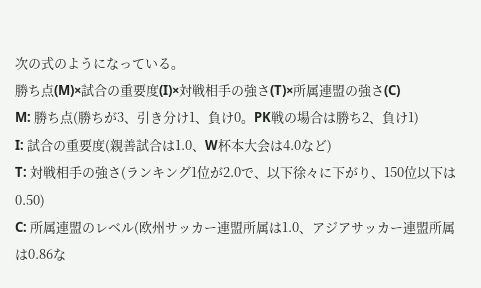次の式のようになっている。
勝ち点(M)×試合の重要度(I)×対戦相手の強さ(T)×所属連盟の強さ(C)
M: 勝ち点(勝ちが3、引き分け1、負け0。PK戦の場合は勝ち2、負け1)
I: 試合の重要度(親善試合は1.0、W杯本大会は4.0など)
T: 対戦相手の強さ(ランキング1位が2.0で、以下徐々に下がり、150位以下は0.50)
C: 所属連盟のレベル(欧州サッカー連盟所属は1.0、アジアサッカー連盟所属は0.86な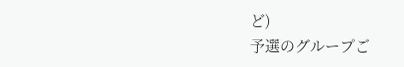ど)
予選のグループご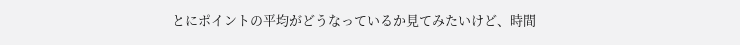とにポイントの平均がどうなっているか見てみたいけど、時間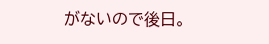がないので後日。